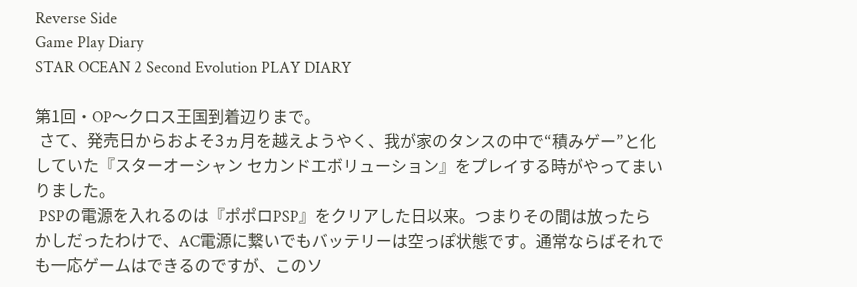Reverse Side
Game Play Diary
STAR OCEAN 2 Second Evolution PLAY DIARY

第1回・OP〜クロス王国到着辺りまで。
 さて、発売日からおよそ3ヵ月を越えようやく、我が家のタンスの中で“積みゲー”と化していた『スターオーシャン セカンドエボリューション』をプレイする時がやってまいりました。
 PSPの電源を入れるのは『ポポロPSP』をクリアした日以来。つまりその間は放ったらかしだったわけで、AC電源に繋いでもバッテリーは空っぽ状態です。通常ならばそれでも一応ゲームはできるのですが、このソ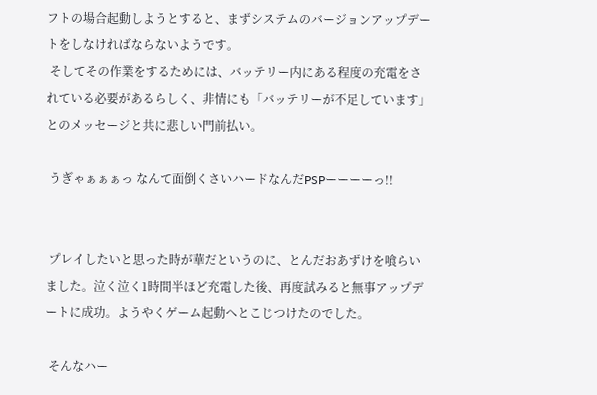フトの場合起動しようとすると、まずシステムのバージョンアップデートをしなければならないようです。
 そしてその作業をするためには、バッテリー内にある程度の充電をされている必要があるらしく、非情にも「バッテリーが不足しています」とのメッセージと共に悲しい門前払い。

 うぎゃぁぁぁっ なんて面倒くさいハードなんだPSPーーーーっ!!


 プレイしたいと思った時が華だというのに、とんだおあずけを喰らいました。泣く泣く1時間半ほど充電した後、再度試みると無事アップデートに成功。ようやくゲーム起動へとこじつけたのでした。

 そんなハー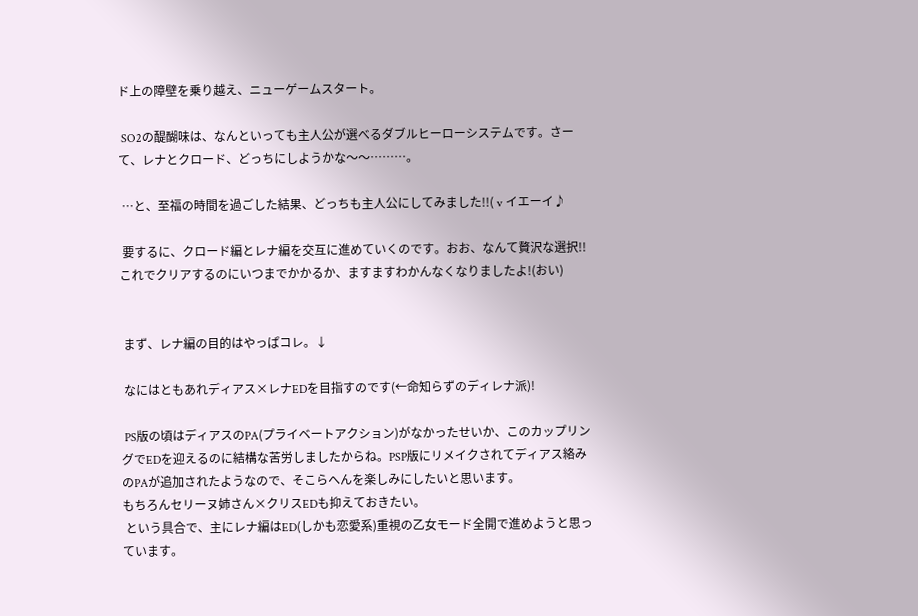ド上の障壁を乗り越え、ニューゲームスタート。

 SO2の醍醐味は、なんといっても主人公が選べるダブルヒーローシステムです。さーて、レナとクロード、どっちにしようかな〜〜………。

 …と、至福の時間を過ごした結果、どっちも主人公にしてみました!!( v イエーイ♪

 要するに、クロード編とレナ編を交互に進めていくのです。おお、なんて贅沢な選択!! これでクリアするのにいつまでかかるか、ますますわかんなくなりましたよ!(おい)


 まず、レナ編の目的はやっぱコレ。↓

 なにはともあれディアス×レナEDを目指すのです(←命知らずのディレナ派)!

 PS版の頃はディアスのPA(プライベートアクション)がなかったせいか、このカップリングでEDを迎えるのに結構な苦労しましたからね。PSP版にリメイクされてディアス絡みのPAが追加されたようなので、そこらへんを楽しみにしたいと思います。
もちろんセリーヌ姉さん×クリスEDも抑えておきたい。
 という具合で、主にレナ編はED(しかも恋愛系)重視の乙女モード全開で進めようと思っています。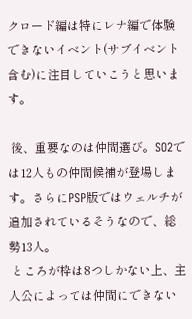クロード編は特にレナ編で体験できないイベント(サブイベント含む)に注目していこうと思います。

 後、重要なのは仲間選び。SO2では12人もの仲間候補が登場します。さらにPSP版ではウェルチが追加されているそうなので、総勢13人。
 ところが枠は8つしかない上、主人公によっては仲間にできない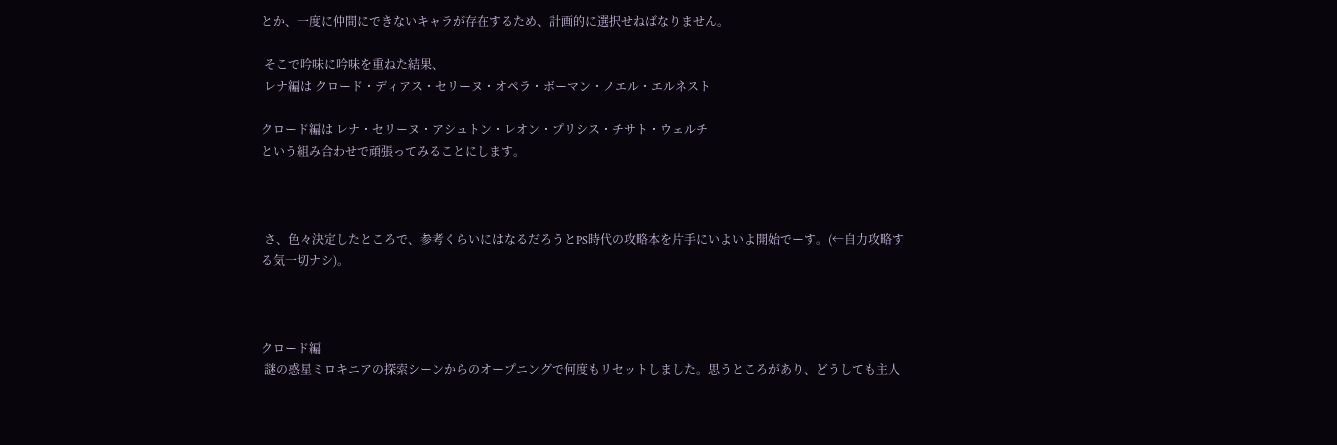とか、一度に仲間にできないキャラが存在するため、計画的に選択せねばなりません。

 そこで吟味に吟味を重ねた結果、
 レナ編は クロード・ディアス・セリーヌ・オペラ・ボーマン・ノエル・エルネスト

クロード編は レナ・セリーヌ・アシュトン・レオン・プリシス・チサト・ウェルチ
という組み合わせで頑張ってみることにします。



 さ、色々決定したところで、参考くらいにはなるだろうとPS時代の攻略本を片手にいよいよ開始でーす。(←自力攻略する気一切ナシ)。



クロード編
 謎の惑星ミロキニアの探索シーンからのオープニングで何度もリセットしました。思うところがあり、どうしても主人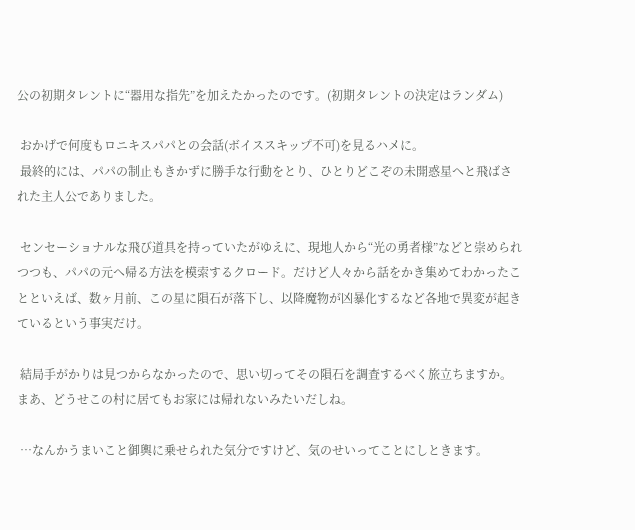公の初期タレントに“器用な指先”を加えたかったのです。(初期タレントの決定はランダム)

 おかげで何度もロニキスパパとの会話(ボイススキップ不可)を見るハメに。
 最終的には、パパの制止もきかずに勝手な行動をとり、ひとりどこぞの未開惑星へと飛ばされた主人公でありました。

 センセーショナルな飛び道具を持っていたがゆえに、現地人から“光の勇者様”などと崇められつつも、パパの元へ帰る方法を模索するクロード。だけど人々から話をかき集めてわかったことといえば、数ヶ月前、この星に隕石が落下し、以降魔物が凶暴化するなど各地で異変が起きているという事実だけ。

 結局手がかりは見つからなかったので、思い切ってその隕石を調査するべく旅立ちますか。まあ、どうせこの村に居てもお家には帰れないみたいだしね。

 …なんかうまいこと御輿に乗せられた気分ですけど、気のせいってことにしときます。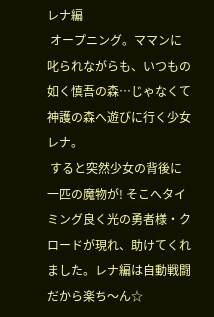レナ編
 オープニング。ママンに叱られながらも、いつもの如く慎吾の森…じゃなくて神護の森へ遊びに行く少女レナ。
 すると突然少女の背後に一匹の魔物が! そこへタイミング良く光の勇者様・クロードが現れ、助けてくれました。レナ編は自動戦闘だから楽ち〜ん☆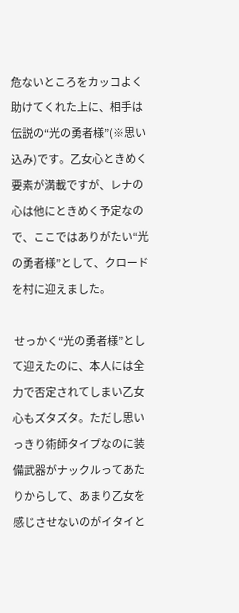危ないところをカッコよく助けてくれた上に、相手は伝説の“光の勇者様”(※思い込み)です。乙女心ときめく要素が満載ですが、レナの心は他にときめく予定なので、ここではありがたい“光の勇者様”として、クロードを村に迎えました。

 せっかく“光の勇者様”として迎えたのに、本人には全力で否定されてしまい乙女心もズタズタ。ただし思いっきり術師タイプなのに装備武器がナックルってあたりからして、あまり乙女を感じさせないのがイタイと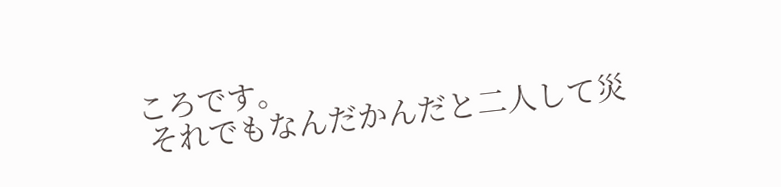ころです。
 それでもなんだかんだと二人して災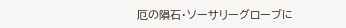厄の隕石・ソーサリーグローブに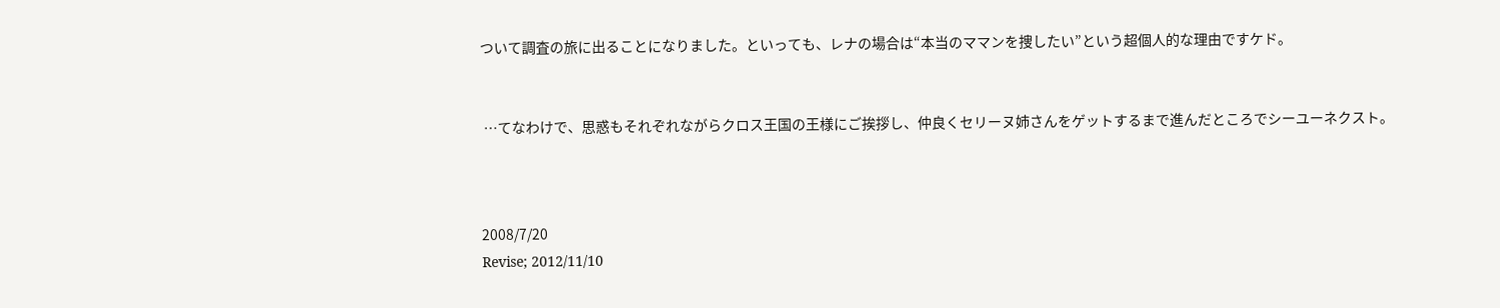ついて調査の旅に出ることになりました。といっても、レナの場合は“本当のママンを捜したい”という超個人的な理由ですケド。


 …てなわけで、思惑もそれぞれながらクロス王国の王様にご挨拶し、仲良くセリーヌ姉さんをゲットするまで進んだところでシーユーネクスト。



2008/7/20
Revise; 2012/11/10